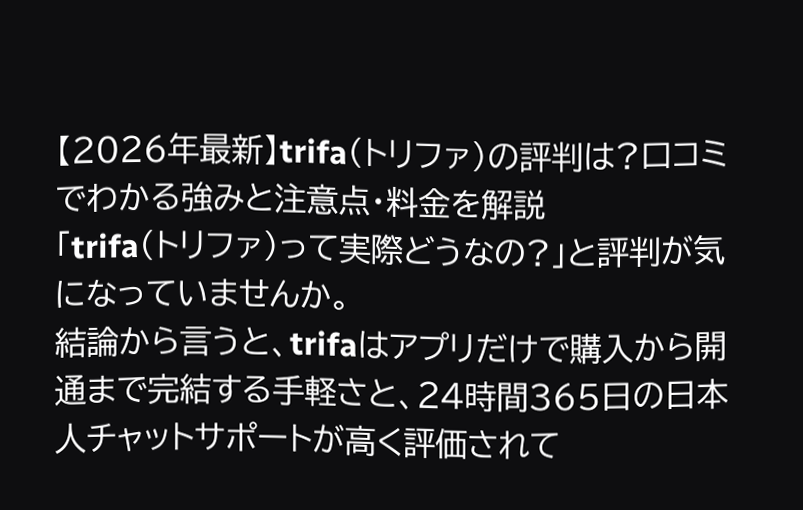【2026年最新】trifa(トリファ)の評判は?口コミでわかる強みと注意点・料金を解説
「trifa(トリファ)って実際どうなの?」と評判が気になっていませんか。
結論から言うと、trifaはアプリだけで購入から開通まで完結する手軽さと、24時間365日の日本人チャットサポートが高く評価されて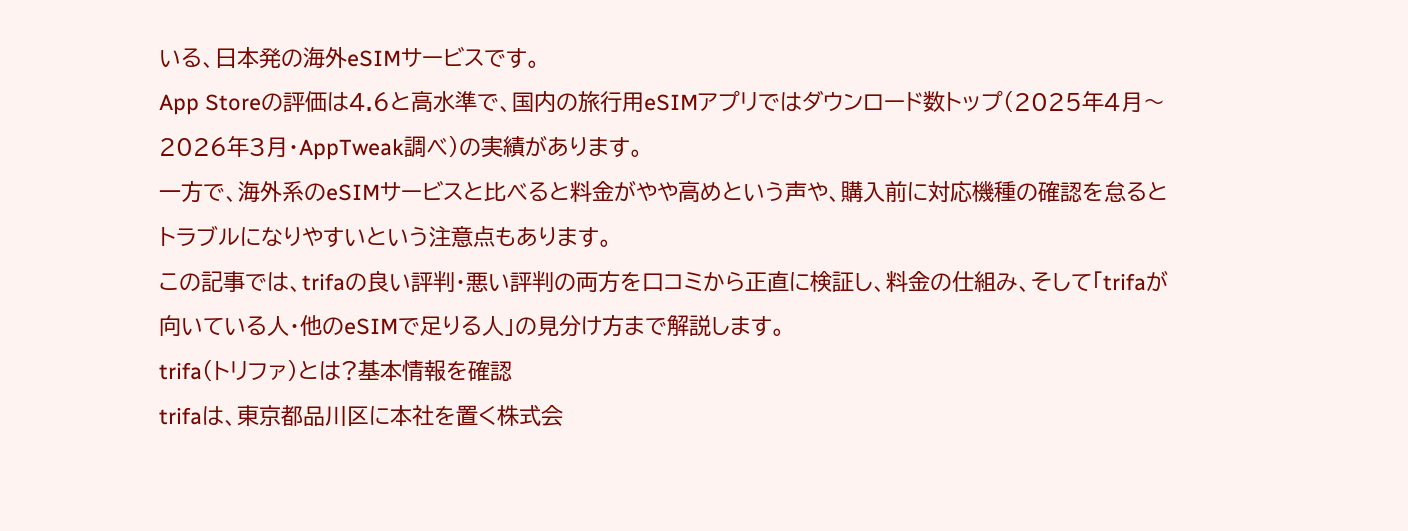いる、日本発の海外eSIMサービスです。
App Storeの評価は4.6と高水準で、国内の旅行用eSIMアプリではダウンロード数トップ(2025年4月〜2026年3月・AppTweak調べ)の実績があります。
一方で、海外系のeSIMサービスと比べると料金がやや高めという声や、購入前に対応機種の確認を怠るとトラブルになりやすいという注意点もあります。
この記事では、trifaの良い評判・悪い評判の両方を口コミから正直に検証し、料金の仕組み、そして「trifaが向いている人・他のeSIMで足りる人」の見分け方まで解説します。
trifa(トリファ)とは?基本情報を確認
trifaは、東京都品川区に本社を置く株式会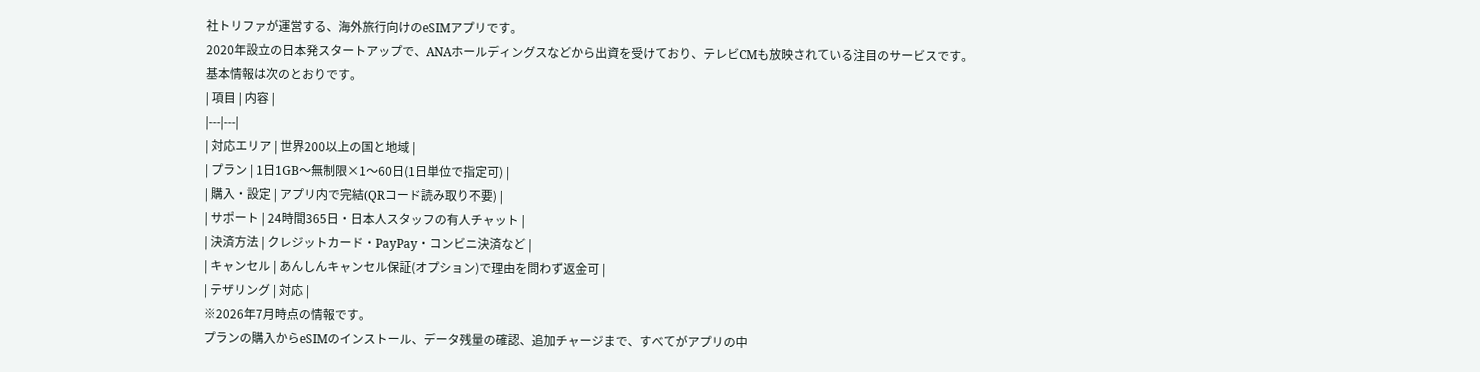社トリファが運営する、海外旅行向けのeSIMアプリです。
2020年設立の日本発スタートアップで、ANAホールディングスなどから出資を受けており、テレビCMも放映されている注目のサービスです。
基本情報は次のとおりです。
| 項目 | 内容 |
|---|---|
| 対応エリア | 世界200以上の国と地域 |
| プラン | 1日1GB〜無制限×1〜60日(1日単位で指定可) |
| 購入・設定 | アプリ内で完結(QRコード読み取り不要) |
| サポート | 24時間365日・日本人スタッフの有人チャット |
| 決済方法 | クレジットカード・PayPay・コンビニ決済など |
| キャンセル | あんしんキャンセル保証(オプション)で理由を問わず返金可 |
| テザリング | 対応 |
※2026年7月時点の情報です。
プランの購入からeSIMのインストール、データ残量の確認、追加チャージまで、すべてがアプリの中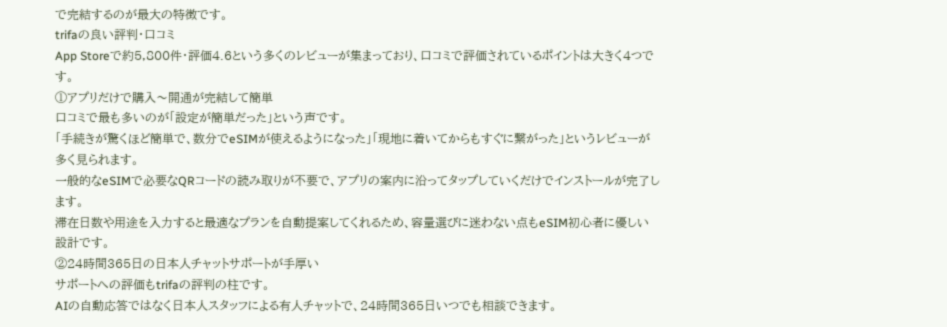で完結するのが最大の特徴です。
trifaの良い評判・口コミ
App Storeで約5,800件・評価4.6という多くのレビューが集まっており、口コミで評価されているポイントは大きく4つです。
①アプリだけで購入〜開通が完結して簡単
口コミで最も多いのが「設定が簡単だった」という声です。
「手続きが驚くほど簡単で、数分でeSIMが使えるようになった」「現地に着いてからもすぐに繋がった」というレビューが多く見られます。
一般的なeSIMで必要なQRコードの読み取りが不要で、アプリの案内に沿ってタップしていくだけでインストールが完了します。
滞在日数や用途を入力すると最適なプランを自動提案してくれるため、容量選びに迷わない点もeSIM初心者に優しい設計です。
②24時間365日の日本人チャットサポートが手厚い
サポートへの評価もtrifaの評判の柱です。
AIの自動応答ではなく日本人スタッフによる有人チャットで、24時間365日いつでも相談できます。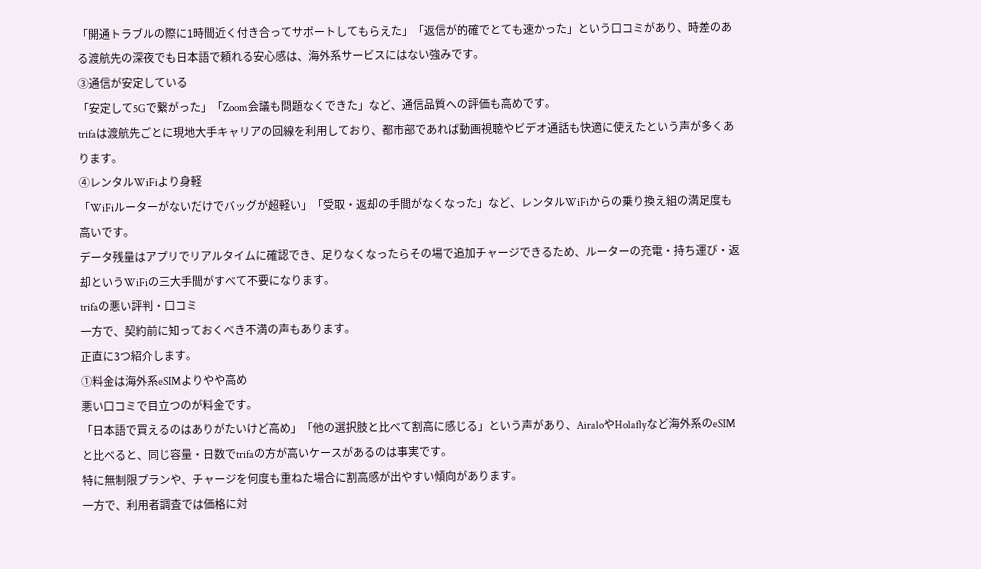「開通トラブルの際に1時間近く付き合ってサポートしてもらえた」「返信が的確でとても速かった」という口コミがあり、時差のある渡航先の深夜でも日本語で頼れる安心感は、海外系サービスにはない強みです。
③通信が安定している
「安定して5Gで繋がった」「Zoom会議も問題なくできた」など、通信品質への評価も高めです。
trifaは渡航先ごとに現地大手キャリアの回線を利用しており、都市部であれば動画視聴やビデオ通話も快適に使えたという声が多くあります。
④レンタルWiFiより身軽
「WiFiルーターがないだけでバッグが超軽い」「受取・返却の手間がなくなった」など、レンタルWiFiからの乗り換え組の満足度も高いです。
データ残量はアプリでリアルタイムに確認でき、足りなくなったらその場で追加チャージできるため、ルーターの充電・持ち運び・返却というWiFiの三大手間がすべて不要になります。
trifaの悪い評判・口コミ
一方で、契約前に知っておくべき不満の声もあります。
正直に3つ紹介します。
①料金は海外系eSIMよりやや高め
悪い口コミで目立つのが料金です。
「日本語で買えるのはありがたいけど高め」「他の選択肢と比べて割高に感じる」という声があり、AiraloやHolaflyなど海外系のeSIMと比べると、同じ容量・日数でtrifaの方が高いケースがあるのは事実です。
特に無制限プランや、チャージを何度も重ねた場合に割高感が出やすい傾向があります。
一方で、利用者調査では価格に対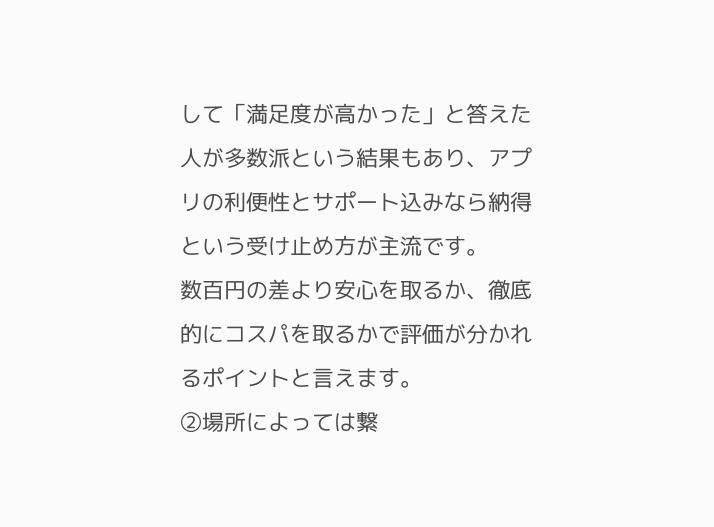して「満足度が高かった」と答えた人が多数派という結果もあり、アプリの利便性とサポート込みなら納得という受け止め方が主流です。
数百円の差より安心を取るか、徹底的にコスパを取るかで評価が分かれるポイントと言えます。
②場所によっては繋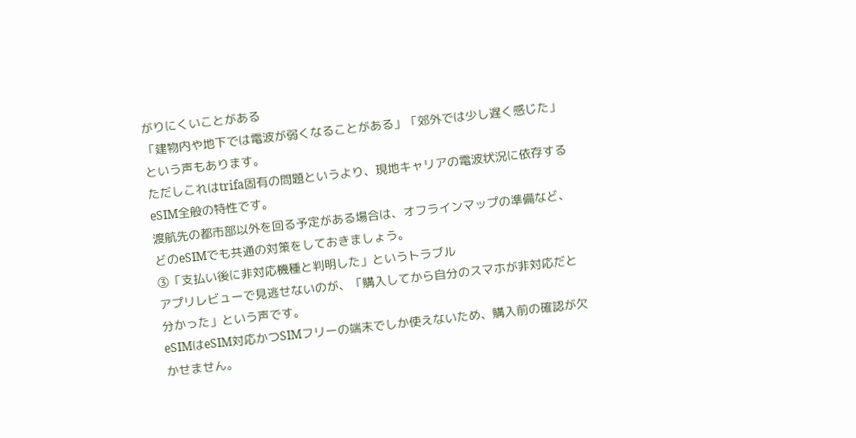がりにくいことがある
「建物内や地下では電波が弱くなることがある」「郊外では少し遅く感じた」という声もあります。
ただしこれはtrifa固有の問題というより、現地キャリアの電波状況に依存するeSIM全般の特性です。
渡航先の都市部以外を回る予定がある場合は、オフラインマップの準備など、どのeSIMでも共通の対策をしておきましょう。
③「支払い後に非対応機種と判明した」というトラブル
アプリレビューで見逃せないのが、「購入してから自分のスマホが非対応だと分かった」という声です。
eSIMはeSIM対応かつSIMフリーの端末でしか使えないため、購入前の確認が欠かせません。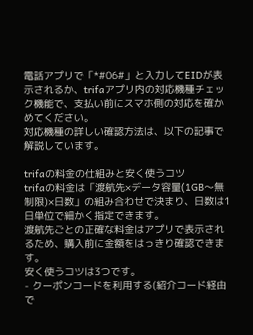電話アプリで「*#06#」と入力してEIDが表示されるか、trifaアプリ内の対応機種チェック機能で、支払い前にスマホ側の対応を確かめてください。
対応機種の詳しい確認方法は、以下の記事で解説しています。

trifaの料金の仕組みと安く使うコツ
trifaの料金は「渡航先×データ容量(1GB〜無制限)×日数」の組み合わせで決まり、日数は1日単位で細かく指定できます。
渡航先ごとの正確な料金はアプリで表示されるため、購入前に金額をはっきり確認できます。
安く使うコツは3つです。
- クーポンコードを利用する(紹介コード経由で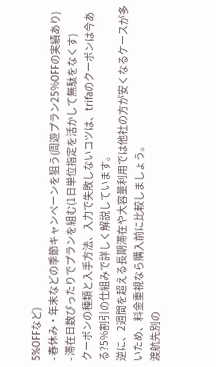5%OFFなど)
- 春休み・年末などの季節キャンペーンを狙う(周遊プラン25%OFFの実績あり)
- 滞在日数ぴったりでプランを組む(1日単位指定を活かして無駄をなくす)
クーポンの種類と入手方法、入力で失敗しないコツは、trifaのクーポンは今ある?5%割引の仕組みで詳しく解説しています。
逆に、2週間を超える長期滞在や大容量利用では他社の方が安くなるケースが多いため、料金重視なら購入前に比較しましょう。
渡航先別の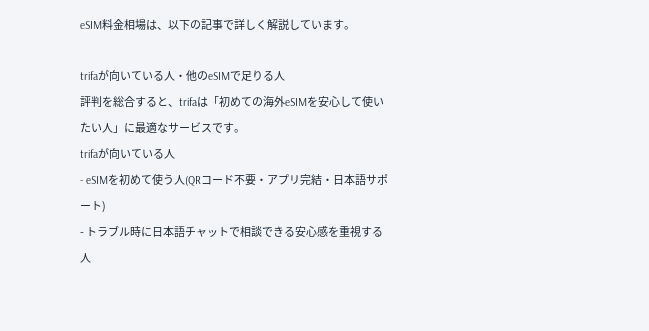eSIM料金相場は、以下の記事で詳しく解説しています。

trifaが向いている人・他のeSIMで足りる人
評判を総合すると、trifaは「初めての海外eSIMを安心して使いたい人」に最適なサービスです。
trifaが向いている人
- eSIMを初めて使う人(QRコード不要・アプリ完結・日本語サポート)
- トラブル時に日本語チャットで相談できる安心感を重視する人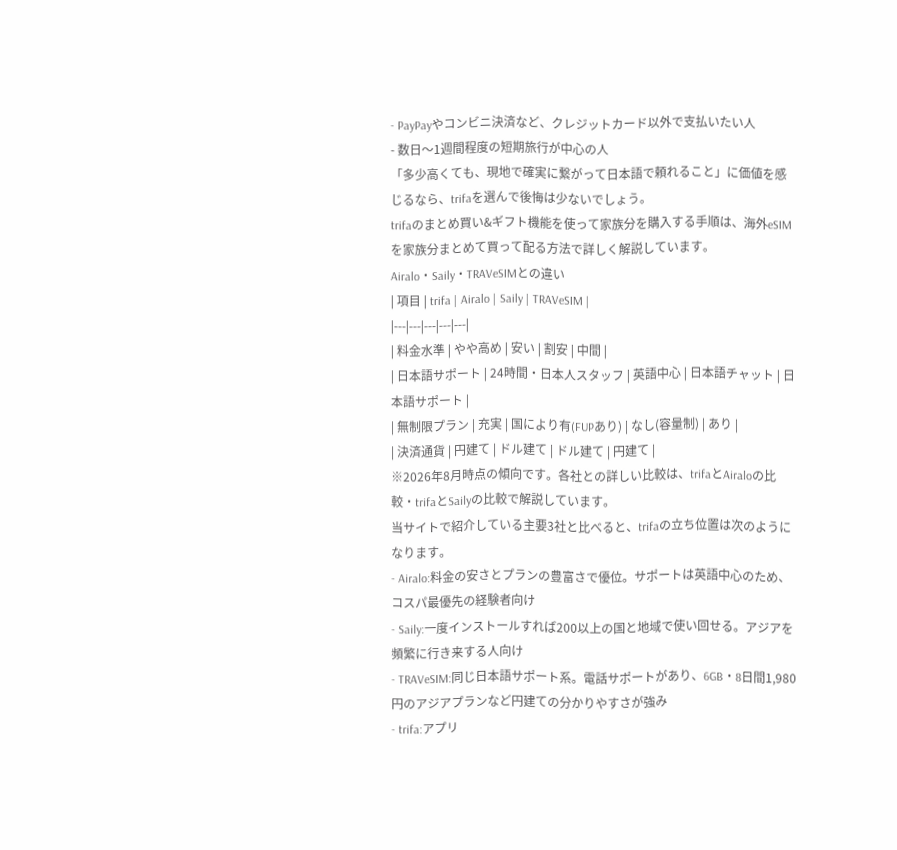- PayPayやコンビニ決済など、クレジットカード以外で支払いたい人
- 数日〜1週間程度の短期旅行が中心の人
「多少高くても、現地で確実に繋がって日本語で頼れること」に価値を感じるなら、trifaを選んで後悔は少ないでしょう。
trifaのまとめ買い&ギフト機能を使って家族分を購入する手順は、海外eSIMを家族分まとめて買って配る方法で詳しく解説しています。
Airalo・Saily・TRAVeSIMとの違い
| 項目 | trifa | Airalo | Saily | TRAVeSIM |
|---|---|---|---|---|
| 料金水準 | やや高め | 安い | 割安 | 中間 |
| 日本語サポート | 24時間・日本人スタッフ | 英語中心 | 日本語チャット | 日本語サポート |
| 無制限プラン | 充実 | 国により有(FUPあり) | なし(容量制) | あり |
| 決済通貨 | 円建て | ドル建て | ドル建て | 円建て |
※2026年8月時点の傾向です。各社との詳しい比較は、trifaとAiraloの比較・trifaとSailyの比較で解説しています。
当サイトで紹介している主要3社と比べると、trifaの立ち位置は次のようになります。
- Airalo:料金の安さとプランの豊富さで優位。サポートは英語中心のため、コスパ最優先の経験者向け
- Saily:一度インストールすれば200以上の国と地域で使い回せる。アジアを頻繁に行き来する人向け
- TRAVeSIM:同じ日本語サポート系。電話サポートがあり、6GB・8日間1,980円のアジアプランなど円建ての分かりやすさが強み
- trifa:アプリ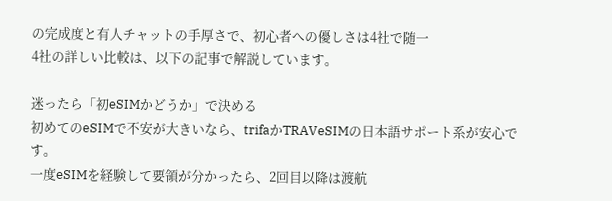の完成度と有人チャットの手厚さで、初心者への優しさは4社で随一
4社の詳しい比較は、以下の記事で解説しています。

迷ったら「初eSIMかどうか」で決める
初めてのeSIMで不安が大きいなら、trifaかTRAVeSIMの日本語サポート系が安心です。
一度eSIMを経験して要領が分かったら、2回目以降は渡航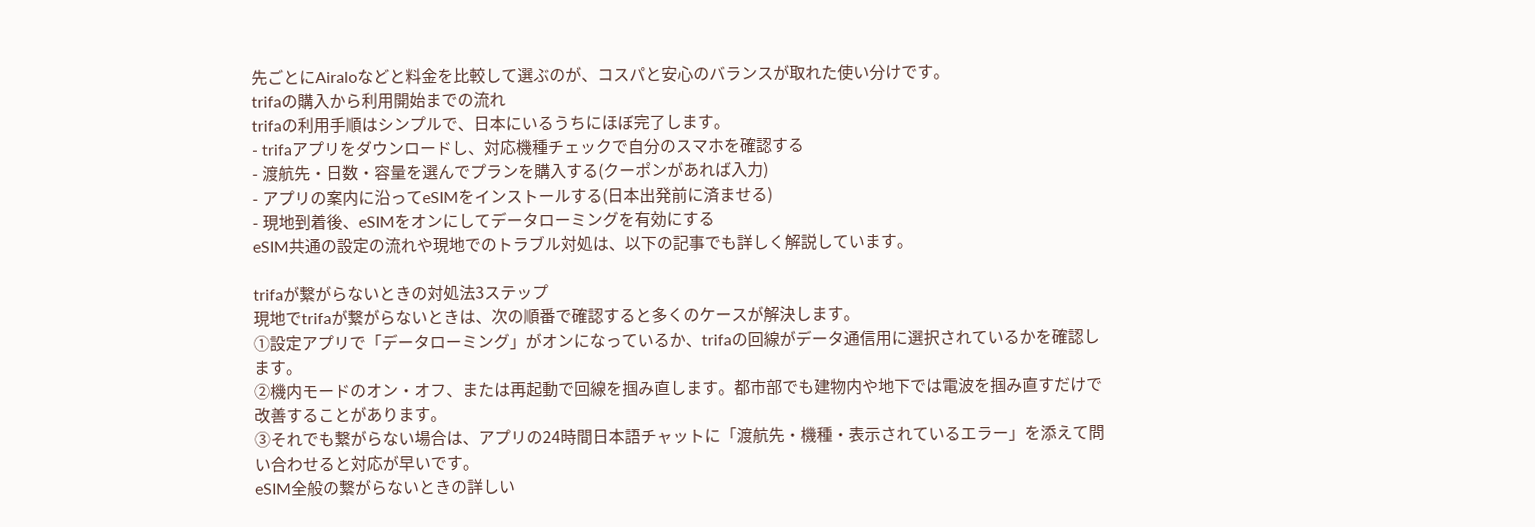先ごとにAiraloなどと料金を比較して選ぶのが、コスパと安心のバランスが取れた使い分けです。
trifaの購入から利用開始までの流れ
trifaの利用手順はシンプルで、日本にいるうちにほぼ完了します。
- trifaアプリをダウンロードし、対応機種チェックで自分のスマホを確認する
- 渡航先・日数・容量を選んでプランを購入する(クーポンがあれば入力)
- アプリの案内に沿ってeSIMをインストールする(日本出発前に済ませる)
- 現地到着後、eSIMをオンにしてデータローミングを有効にする
eSIM共通の設定の流れや現地でのトラブル対処は、以下の記事でも詳しく解説しています。

trifaが繋がらないときの対処法3ステップ
現地でtrifaが繋がらないときは、次の順番で確認すると多くのケースが解決します。
①設定アプリで「データローミング」がオンになっているか、trifaの回線がデータ通信用に選択されているかを確認します。
②機内モードのオン・オフ、または再起動で回線を掴み直します。都市部でも建物内や地下では電波を掴み直すだけで改善することがあります。
③それでも繋がらない場合は、アプリの24時間日本語チャットに「渡航先・機種・表示されているエラー」を添えて問い合わせると対応が早いです。
eSIM全般の繋がらないときの詳しい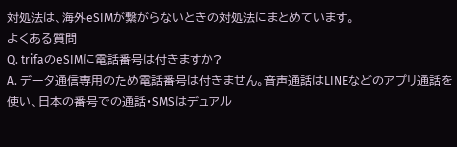対処法は、海外eSIMが繋がらないときの対処法にまとめています。
よくある質問
Q. trifaのeSIMに電話番号は付きますか?
A. データ通信専用のため電話番号は付きません。音声通話はLINEなどのアプリ通話を使い、日本の番号での通話・SMSはデュアル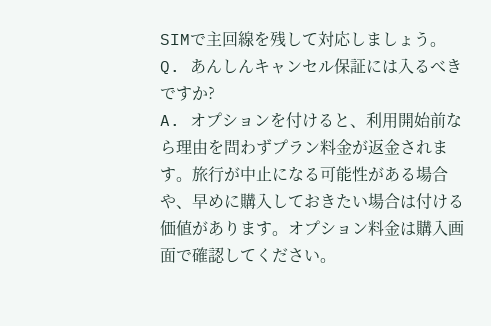SIMで主回線を残して対応しましょう。
Q. あんしんキャンセル保証には入るべきですか?
A. オプションを付けると、利用開始前なら理由を問わずプラン料金が返金されます。旅行が中止になる可能性がある場合や、早めに購入しておきたい場合は付ける価値があります。オプション料金は購入画面で確認してください。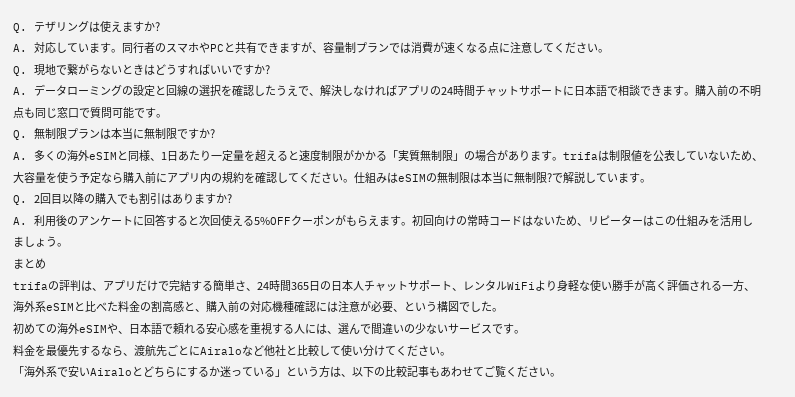Q. テザリングは使えますか?
A. 対応しています。同行者のスマホやPCと共有できますが、容量制プランでは消費が速くなる点に注意してください。
Q. 現地で繋がらないときはどうすればいいですか?
A. データローミングの設定と回線の選択を確認したうえで、解決しなければアプリの24時間チャットサポートに日本語で相談できます。購入前の不明点も同じ窓口で質問可能です。
Q. 無制限プランは本当に無制限ですか?
A. 多くの海外eSIMと同様、1日あたり一定量を超えると速度制限がかかる「実質無制限」の場合があります。trifaは制限値を公表していないため、大容量を使う予定なら購入前にアプリ内の規約を確認してください。仕組みはeSIMの無制限は本当に無制限?で解説しています。
Q. 2回目以降の購入でも割引はありますか?
A. 利用後のアンケートに回答すると次回使える5%OFFクーポンがもらえます。初回向けの常時コードはないため、リピーターはこの仕組みを活用しましょう。
まとめ
trifaの評判は、アプリだけで完結する簡単さ、24時間365日の日本人チャットサポート、レンタルWiFiより身軽な使い勝手が高く評価される一方、海外系eSIMと比べた料金の割高感と、購入前の対応機種確認には注意が必要、という構図でした。
初めての海外eSIMや、日本語で頼れる安心感を重視する人には、選んで間違いの少ないサービスです。
料金を最優先するなら、渡航先ごとにAiraloなど他社と比較して使い分けてください。
「海外系で安いAiraloとどちらにするか迷っている」という方は、以下の比較記事もあわせてご覧ください。